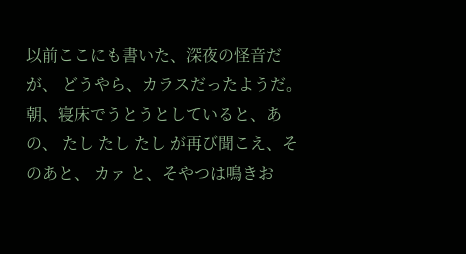以前ここにも書いた、深夜の怪音だが、 どうやら、カラスだったようだ。 朝、寝床でうとうとしていると、あの、 たし たし たし が再び聞こえ、そのあと、 カァ と、そやつは鳴きお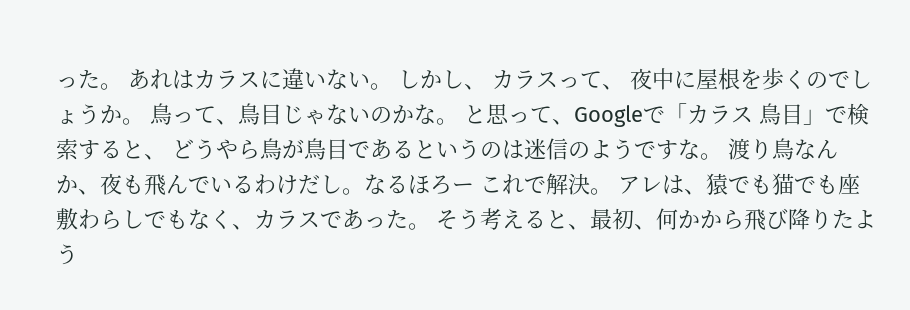った。 あれはカラスに違いない。 しかし、 カラスって、 夜中に屋根を歩くのでしょうか。 鳥って、鳥目じゃないのかな。 と思って、Googleで「カラス 鳥目」で検索すると、 どうやら鳥が鳥目であるというのは迷信のようですな。 渡り鳥なんか、夜も飛んでいるわけだし。なるほろー これで解決。 アレは、猿でも猫でも座敷わらしでもなく、カラスであった。 そう考えると、最初、何かから飛び降りたよう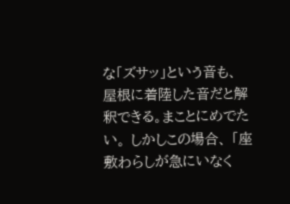な「ズサッ」という音も、 屋根に着陸した音だと解釈できる。まことにめでたい。 しかしこの場合、 「座敷わらしが急にいなく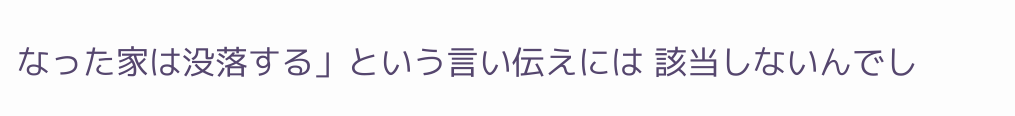なった家は没落する」という言い伝えには 該当しないんでし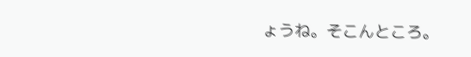ょうね。そこんところ。